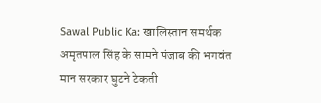Sawal Public Ka: खालिस्तान समर्थक अमृतपाल सिंह के सामने पंजाब की भगवंत मान सरकार घुटने टेकती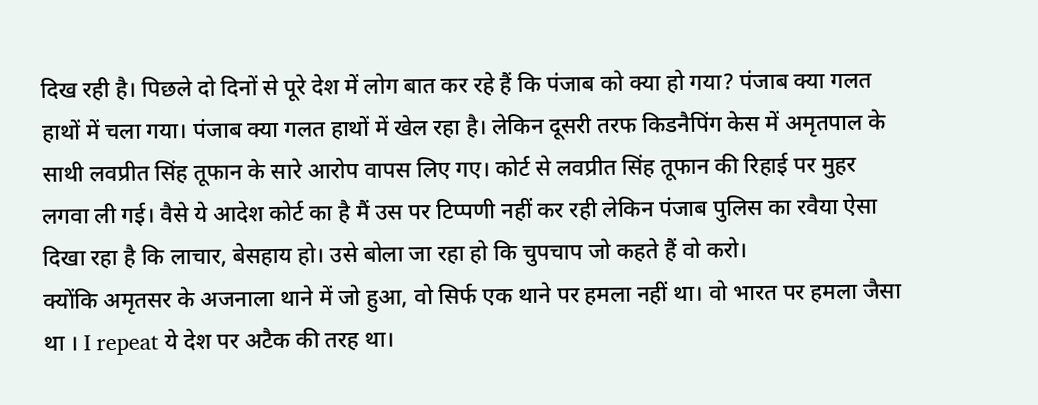दिख रही है। पिछले दो दिनों से पूरे देश में लोग बात कर रहे हैं कि पंजाब को क्या हो गया? पंजाब क्या गलत हाथों में चला गया। पंजाब क्या गलत हाथों में खेल रहा है। लेकिन दूसरी तरफ किडनैपिंग केस में अमृतपाल के साथी लवप्रीत सिंह तूफान के सारे आरोप वापस लिए गए। कोर्ट से लवप्रीत सिंह तूफान की रिहाई पर मुहर लगवा ली गई। वैसे ये आदेश कोर्ट का है मैं उस पर टिप्पणी नहीं कर रही लेकिन पंजाब पुलिस का रवैया ऐसा दिखा रहा है कि लाचार, बेसहाय हो। उसे बोला जा रहा हो कि चुपचाप जो कहते हैं वो करो।
क्योंकि अमृतसर के अजनाला थाने में जो हुआ, वो सिर्फ एक थाने पर हमला नहीं था। वो भारत पर हमला जैसा था । I repeat ये देश पर अटैक की तरह था।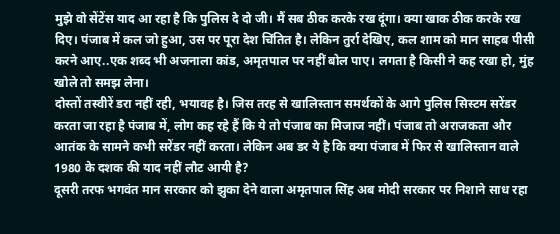मुझे वो सेंटेंस याद आ रहा है कि पुलिस दे दो जी। मैं सब ठीक करके रख दूंगा। क्या खाक ठीक करके रख दिए। पंजाब में कल जो हुआ, उस पर पूरा देश चिंतित है। लेकिन तुर्रा देखिए, कल शाम को मान साहब पीसी करने आए..एक शब्द भी अजनाला कांड, अमृतपाल पर नहीं बोल पाए। लगता है किसी ने कह रखा हो, मुंह खोले तो समझ लेना।
दोस्तों तस्वीरें डरा नहीं रही, भयावह है। जिस तरह से खालिस्तान समर्थकों के आगे पुलिस सिस्टम सरेंडर करता जा रहा है पंजाब में, लोग कह रहे हैं कि ये तो पंजाब का मिजाज नहीं। पंजाब तो अराजकता और आतंक के सामने कभी सरेंडर नहीं करता। लेकिन अब डर ये है कि क्या पंजाब में फिर से खालिस्तान वाले 1980 के दशक की याद नहीं लौट आयी है?
दूसरी तरफ भगवंत मान सरकार को झुका देने वाला अमृतपाल सिंह अब मोदी सरकार पर निशाने साध रहा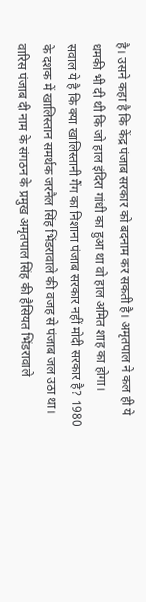है। उसने कहा है कि केंद्र पंजाब सरकार को बदनाम कर सकती है। अमृतपाल ने कल ही ये धमकी भी दी थी कि जो हाल इंदिरा गांधी का हुआ था वो हाल अमित शाह का होगा।
सवाल ये है कि क्या खालिस्तानी गैंग का निशाना पंजाब सरकार नहीं मोदी सरकार है? 1980 के दशक में खालिस्तान समर्थक जरनैल सिंह भिंडरावाले की वजह से पंजाब जल उठा था। वारिस पंजाब दी नाम के संगठन के प्रमुख अमृतपाल सिंह की हैसियत भिंडरावाले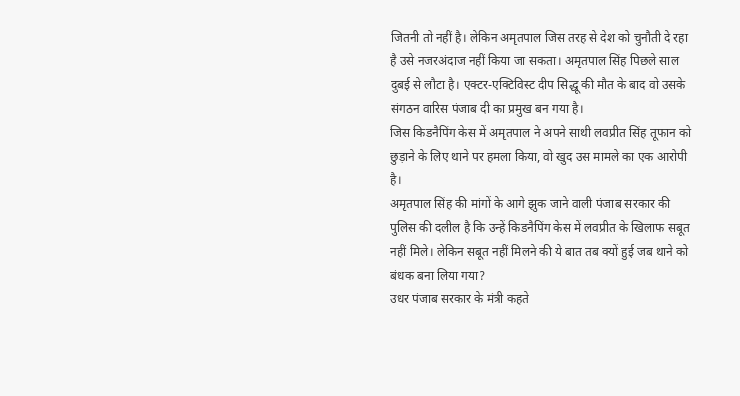जितनी तो नहीं है। लेकिन अमृतपाल जिस तरह से देश को चुनौती दे रहा है उसे नजरअंदाज नहीं किया जा सकता। अमृतपाल सिंह पिछले साल दुबई से लौटा है। एक्टर-एक्टिविस्ट दीप सिद्धू की मौत के बाद वो उसके संगठन वारिस पंजाब दी का प्रमुख बन गया है।
जिस किडनैपिंग केस में अमृतपाल ने अपने साथी लवप्रीत सिंह तूफान को छुड़ाने के लिए थाने पर हमला किया, वो खुद उस मामले का एक आरोपी है।
अमृतपाल सिंह की मांगों के आगे झुक जाने वाली पंजाब सरकार की पुलिस की दलील है कि उन्हें किडनैपिंग केस में लवप्रीत के खिलाफ सबूत नहीं मिले। लेकिन सबूत नहीं मिलने की ये बात तब क्यों हुई जब थाने को बंधक बना लिया गया?
उधर पंजाब सरकार के मंत्री कहते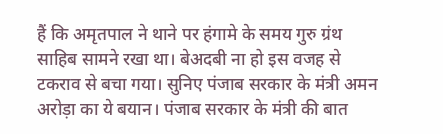हैं कि अमृतपाल ने थाने पर हंगामे के समय गुरु ग्रंथ साहिब सामने रखा था। बेअदबी ना हो इस वजह से टकराव से बचा गया। सुनिए पंजाब सरकार के मंत्री अमन अरोड़ा का ये बयान। पंजाब सरकार के मंत्री की बात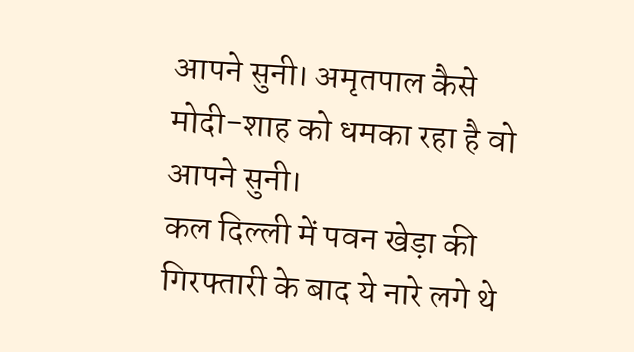आपने सुनी। अमृतपाल कैसे मोदी-शाह को धमका रहा है वो आपने सुनी।
कल दिल्ली में पवन खेड़ा की गिरफ्तारी के बाद ये नारे लगे थे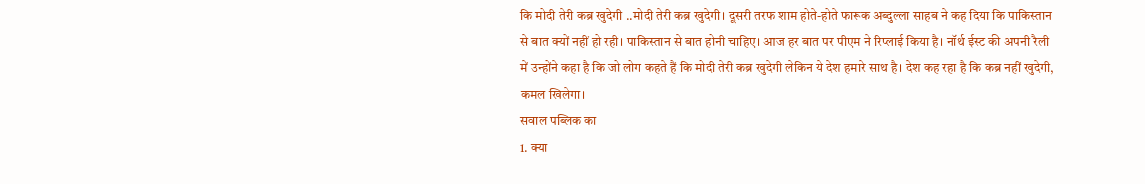कि मोदी तेरी कब्र खुदेगी ..मोदी तेरी कब्र खुदेगी। दूसरी तरफ शाम होते-होते फारूक अब्दुल्ला साहब ने कह दिया कि पाकिस्तान से बात क्यों नहीं हो रही। पाकिस्तान से बात होनी चाहिए। आज हर बात पर पीएम ने रिप्लाई किया है। नॉर्थ ईस्ट की अपनी रैली में उन्होंने कहा है कि जो लोग कहते हैं कि मोदी तेरी कब्र खुदेगी लेकिन ये देश हमारे साथ है। देश कह रहा है कि कब्र नहीं खुदेगी, कमल खिलेगा।
सवाल पब्लिक का
1. क्या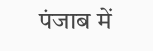पंजाब में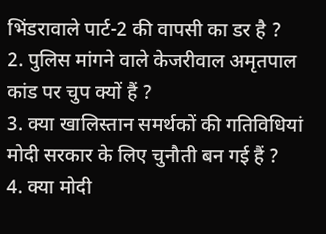भिंडरावाले पार्ट-2 की वापसी का डर है ?
2. पुलिस मांगने वाले केजरीवाल अमृतपाल कांड पर चुप क्यों हैं ?
3. क्या खालिस्तान समर्थकों की गतिविधियां मोदी सरकार के लिए चुनौती बन गई हैं ?
4. क्या मोदी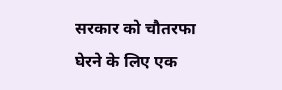सरकार को चौतरफा घेरने के लिए एक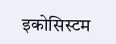इकोसिस्टम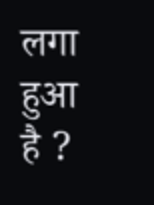लगा हुआ है ?